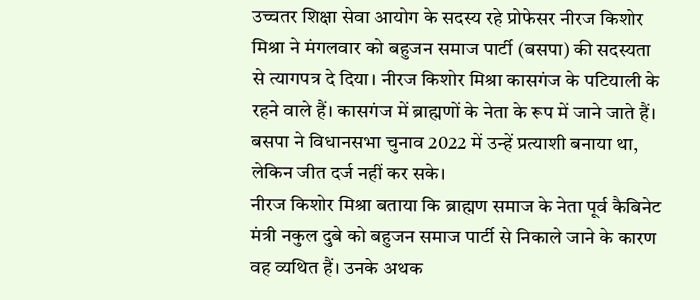उच्चतर शिक्षा सेवा आयोग के सदस्य रहे प्रोफेसर नीरज किशोर मिश्रा ने मंगलवार को बहुजन समाज पार्टी (बसपा) की सदस्यता से त्यागपत्र दे दिया। नीरज किशोर मिश्रा कासगंज के पटियाली के रहने वाले हैं। कासगंज में ब्राह्मणों के नेता के रूप में जाने जाते हैं। बसपा ने विधानसभा चुनाव 2022 में उन्हें प्रत्याशी बनाया था, लेकिन जीत दर्ज नहीं कर सके।
नीरज किशोर मिश्रा बताया कि ब्राह्मण समाज के नेता पूर्व कैबिनेट मंत्री नकुल दुबे को बहुजन समाज पार्टी से निकाले जाने के कारण वह व्यथित हैं। उनके अथक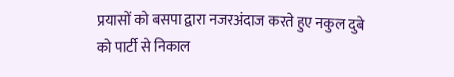प्रयासों को बसपा द्वारा नजरअंदाज करते हुए नकुल दुबे को पार्टी से निकाल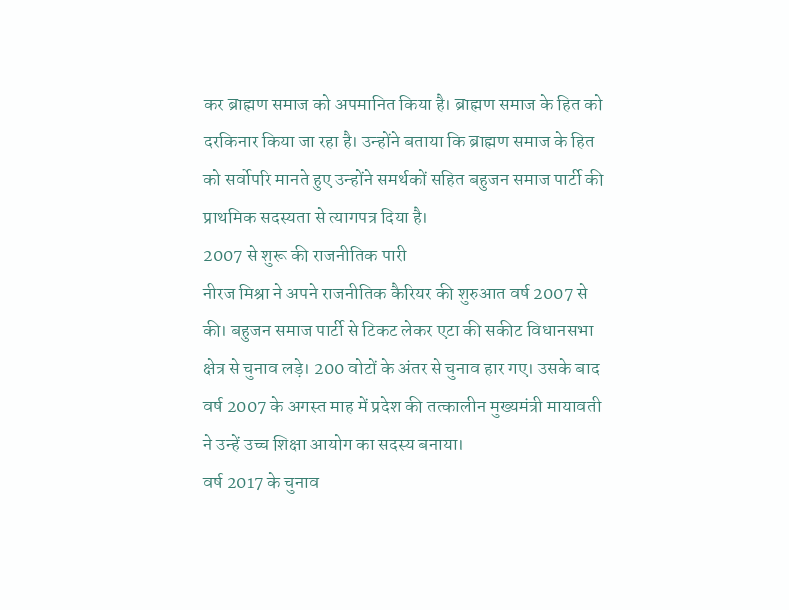कर ब्राह्मण समाज को अपमानित किया है। ब्राह्मण समाज के हित को दरकिनार किया जा रहा है। उन्होंने बताया कि ब्राह्मण समाज के हित को सर्वोपरि मानते हुए उन्होंने समर्थकों सहित बहुजन समाज पार्टी की प्राथमिक सदस्यता से त्यागपत्र दिया है।
2007 से शुरू की राजनीतिक पारी
नीरज मिश्रा ने अपने राजनीतिक कैरियर की शुरुआत वर्ष 2007 से की। बहुजन समाज पार्टी से टिकट लेकर एटा की सकीट विधानसभा क्षेत्र से चुनाव लड़े। 200 वोटों के अंतर से चुनाव हार गए। उसके बाद वर्ष 2007 के अगस्त माह में प्रदेश की तत्कालीन मुख्यमंत्री मायावती ने उन्हें उच्च शिक्षा आयोग का सदस्य बनाया।
वर्ष 2017 के चुनाव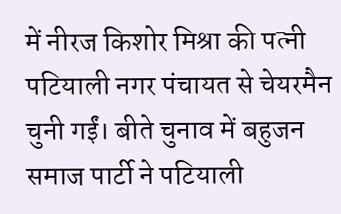में नीरज किशोर मिश्रा की पत्नी पटियाली नगर पंचायत से चेयरमैन चुनी गईं। बीते चुनाव में बहुजन समाज पार्टी ने पटियाली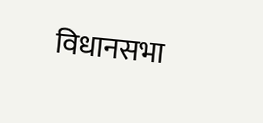विधानसभा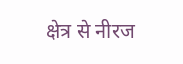क्षेत्र से नीरज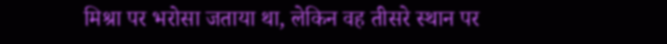मिश्रा पर भरोसा जताया था, लेकिन वह तीसरे स्थान पर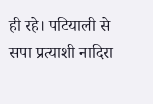ही रहे। पटियाली से सपा प्रत्याशी नादिरा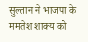सुल्तान ने भाजपा के ममतेश शाक्य को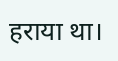हराया था।